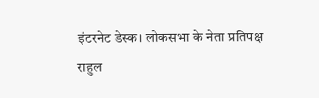इंटरनेट डेस्क। लोकसभा के नेता प्रतिपक्ष राहुल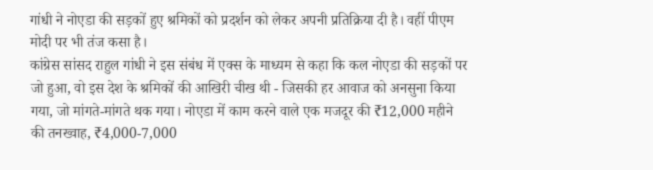गांधी ने नोएडा की सड़कों हुए श्रमिकों को प्रदर्शन को लेकर अपनी प्रतिक्रिया दी है। वहीं पीएम मोदी पर भी तंज कसा है।
कांग्रेस सांसद राहुल गांधी ने इस संबंध में एक्स के माध्यम से कहा कि कल नोएडा की सड़कों पर जो हुआ, वो इस देश के श्रमिकों की आखिरी चीख थी - जिसकी हर आवाज को अनसुना किया गया, जो मांगते-मांगते थक गया। नोएडा में काम करने वाले एक मजदूर की ₹12,000 महीने की तनख्वाह, ₹4,000-7,000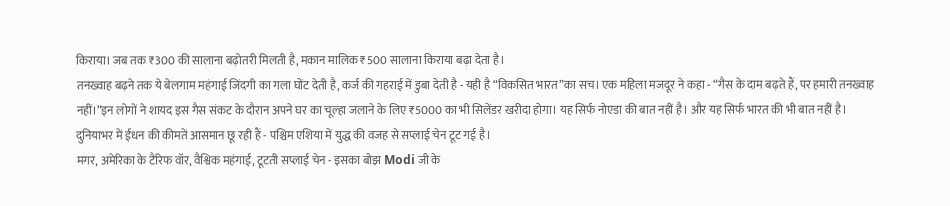किराया। जब तक ₹300 की सालाना बढ़ोतरी मिलती है, मकान मालिक ₹500 सालाना किराया बढ़ा देता है।
तनख्वाह बढ़ने तक ये बेलगाम महंगाई जिंदगी का गला घोंट देती है, कर्ज की गहराई में डुबा देती है - यही है “विकसित भारत”का सच। एक महिला मजदूर ने कहा - “गैस के दाम बढ़ते हैं, पर हमारी तनख्वाह नहीं।”इन लोगों ने शायद इस गैस संकट के दौरान अपने घर का चूल्हा जलाने के लिए ₹5000 का भी सिलेंडर खरीदा होगा। यह सिर्फ नोएडा की बात नहीं है। और यह सिर्फ भारत की भी बात नहीं है। दुनियाभर में ईंधन की कीमतें आसमान छू रही हैं - पश्चिम एशिया में युद्ध की वजह से सप्लाई चेन टूट गई है।
मगर, अमेरिका के टैरिफ वॉर, वैश्विक महंगाई, टूटती सप्लाई चेन - इसका बोझ Modi जी के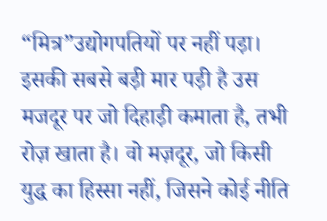“मित्र”उद्योगपतियों पर नहीं पड़ा। इसकी सबसे बड़ी मार पड़ी है उस मजदूर पर जो दिहाड़ी कमाता है, तभी रोज़ खाता है। वो मज़दूर, जो किसी युद्ध का हिस्सा नहीं, जिसने कोई नीति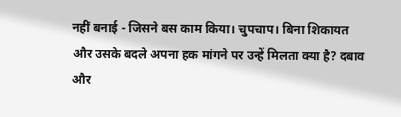नहीं बनाई - जिसने बस काम किया। चुपचाप। बिना शिकायत और उसके बदले अपना हक मांगने पर उन्हें मिलता क्या है? दबाव और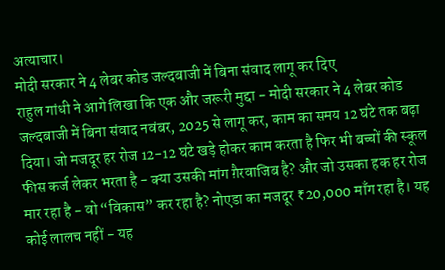अत्याचार।
मोदी सरकार ने 4 लेबर कोड जल्दबाजी में बिना संवाद लागू कर दिए
राहुल गांधी ने आगे लिखा कि एक और जरूरी मुद्दा - मोदी सरकार ने 4 लेबर कोड जल्दबाजी में बिना संवाद नवंबर, 2025 से लागू कर, काम का समय 12 घंटे तक बढ़ा दिया। जो मजदूर हर रोज 12-12 घंटे खड़े होकर काम करता है फिर भी बच्चों की स्कूल फीस कर्ज लेकर भरता है - क्या उसकी मांग ग़ैरवाजिब है? और जो उसका हक हर रोज मार रहा है - वो “विकास” कर रहा है? नोएडा का मजदूर ₹20,000 माँग रहा है। यह कोई लालच नहीं - यह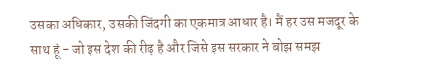उसका अधिकार, उसकी जिंदगी का एकमात्र आधार है। मैं हर उस मजदूर के साथ हूं - जो इस देश की रीढ़ है और जिसे इस सरकार ने बोझ समझ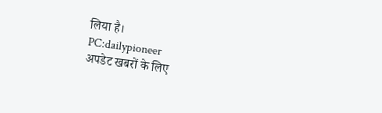लिया है।
PC:dailypioneer
अपडेट खबरों के लिए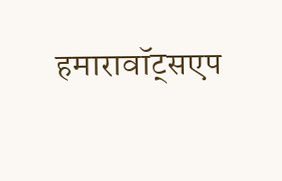हमारावॉट्सएप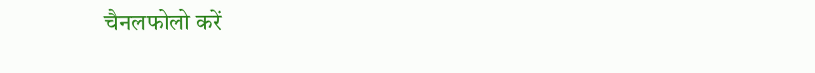चैनलफोलो करें